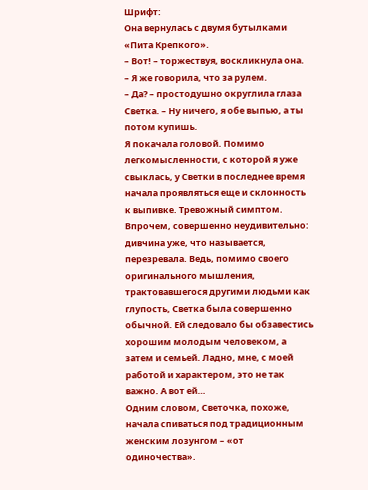Шрифт:
Она вернулась с двумя бутылками «Пита Крепкого».
– Вот! – торжествуя, воскликнула она.
– Я же говорила, что за рулем.
– Да? – простодушно округлила глаза Светка. – Ну ничего, я обе выпью, а ты потом купишь.
Я покачала головой. Помимо легкомысленности, с которой я уже свыклась, у Светки в последнее время начала проявляться еще и склонность к выпивке. Тревожный симптом. Впрочем, совершенно неудивительно: дивчина уже, что называется, перезревала. Ведь, помимо своего оригинального мышления, трактовавшегося другими людьми как глупость, Светка была совершенно обычной. Ей следовало бы обзавестись хорошим молодым человеком, а затем и семьей. Ладно, мне, с моей работой и характером, это не так важно. А вот ей…
Одним словом, Светочка, похоже, начала спиваться под традиционным женским лозунгом – «от одиночества».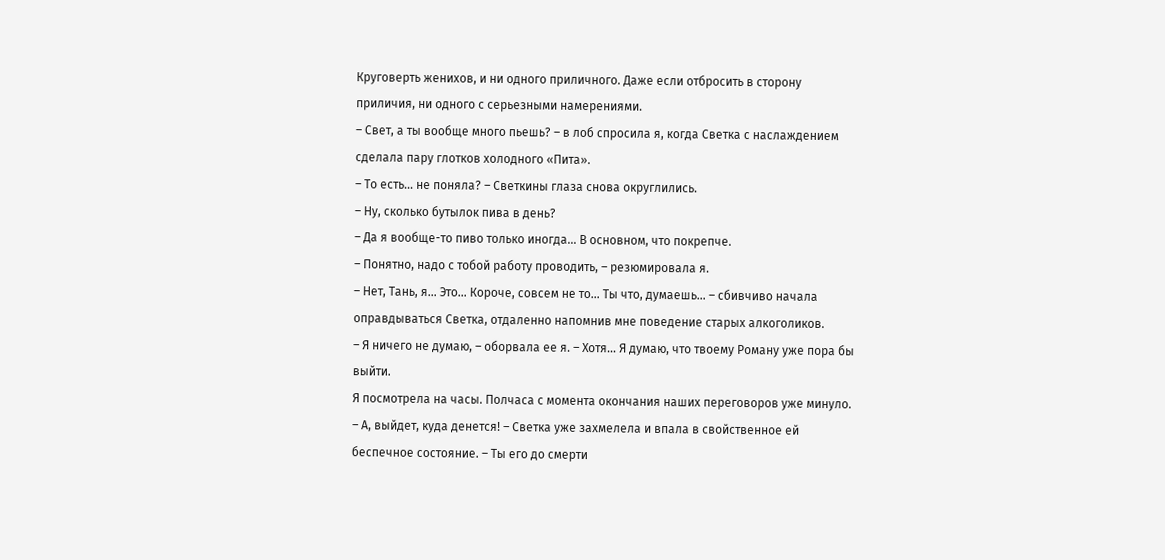Круговерть женихов, и ни одного приличного. Даже если отбросить в сторону приличия, ни одного с серьезными намерениями.
– Свет, а ты вообще много пьешь? – в лоб спросила я, когда Светка с наслаждением сделала пару глотков холодного «Пита».
– То есть… не поняла? – Светкины глаза снова округлились.
– Ну, сколько бутылок пива в день?
– Да я вообще-то пиво только иногда… В основном, что покрепче.
– Понятно, надо с тобой работу проводить, – резюмировала я.
– Нет, Тань, я… Это… Короче, совсем не то… Ты что, думаешь… – сбивчиво начала оправдываться Светка, отдаленно напомнив мне поведение старых алкоголиков.
– Я ничего не думаю, – оборвала ее я. – Хотя… Я думаю, что твоему Роману уже пора бы выйти.
Я посмотрела на часы. Полчаса с момента окончания наших переговоров уже минуло.
– А, выйдет, куда денется! – Светка уже захмелела и впала в свойственное ей беспечное состояние. – Ты его до смерти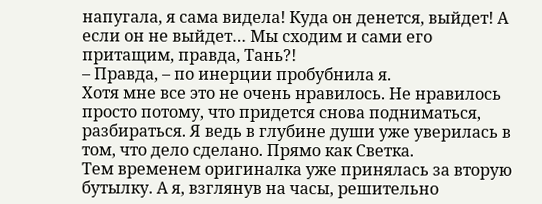напугала, я сама видела! Куда он денется, выйдет! А если он не выйдет… Мы сходим и сами его притащим, правда, Тань?!
– Правда, – по инерции пробубнила я.
Хотя мне все это не очень нравилось. Не нравилось просто потому, что придется снова подниматься, разбираться. Я ведь в глубине души уже уверилась в том, что дело сделано. Прямо как Светка.
Тем временем оригиналка уже принялась за вторую бутылку. А я, взглянув на часы, решительно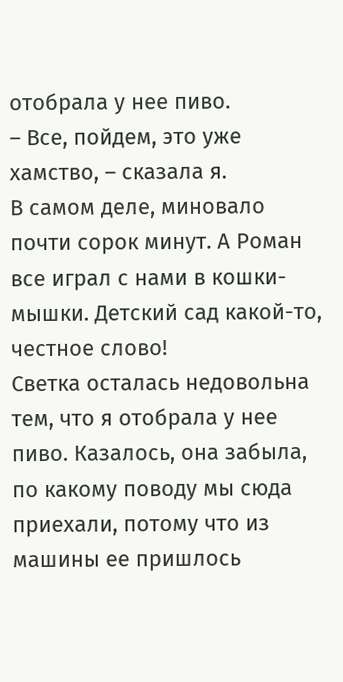отобрала у нее пиво.
– Все, пойдем, это уже хамство, – сказала я.
В самом деле, миновало почти сорок минут. А Роман все играл с нами в кошки-мышки. Детский сад какой-то, честное слово!
Светка осталась недовольна тем, что я отобрала у нее пиво. Казалось, она забыла, по какому поводу мы сюда приехали, потому что из машины ее пришлось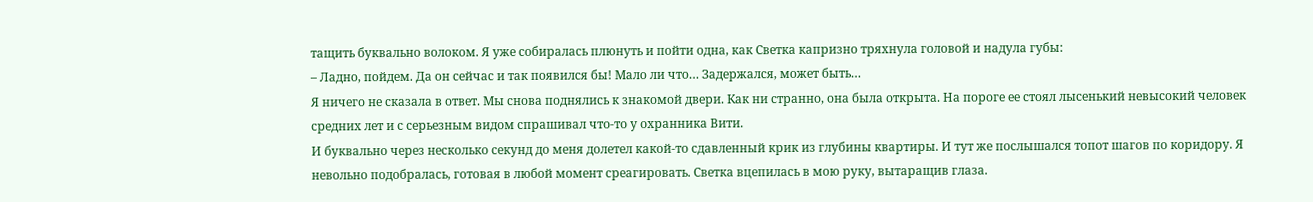тащить буквально волоком. Я уже собиралась плюнуть и пойти одна, как Светка капризно тряхнула головой и надула губы:
– Ладно, пойдем. Да он сейчас и так появился бы! Мало ли что… Задержался, может быть…
Я ничего не сказала в ответ. Мы снова поднялись к знакомой двери. Как ни странно, она была открыта. На пороге ее стоял лысенький невысокий человек средних лет и с серьезным видом спрашивал что-то у охранника Вити.
И буквально через несколько секунд до меня долетел какой-то сдавленный крик из глубины квартиры. И тут же послышался топот шагов по коридору. Я невольно подобралась, готовая в любой момент среагировать. Светка вцепилась в мою руку, вытаращив глаза.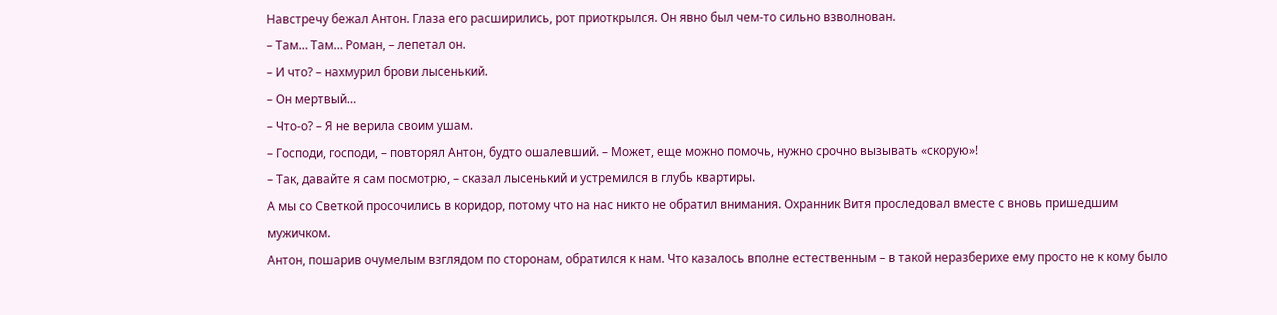Навстречу бежал Антон. Глаза его расширились, рот приоткрылся. Он явно был чем-то сильно взволнован.
– Там… Там… Роман, – лепетал он.
– И что? – нахмурил брови лысенький.
– Он мертвый…
– Что-о? – Я не верила своим ушам.
– Господи, господи, – повторял Антон, будто ошалевший. – Может, еще можно помочь, нужно срочно вызывать «скорую»!
– Так, давайте я сам посмотрю, – сказал лысенький и устремился в глубь квартиры.
А мы со Светкой просочились в коридор, потому что на нас никто не обратил внимания. Охранник Витя проследовал вместе с вновь пришедшим мужичком.
Антон, пошарив очумелым взглядом по сторонам, обратился к нам. Что казалось вполне естественным – в такой неразберихе ему просто не к кому было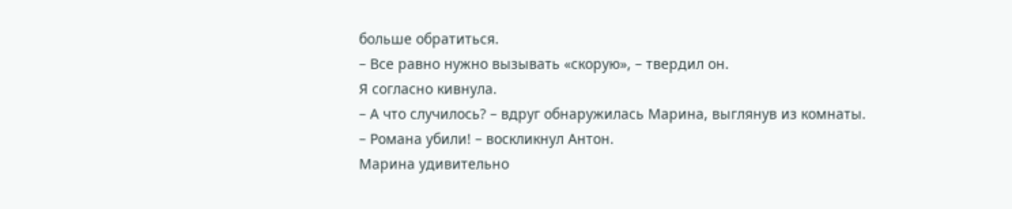больше обратиться.
– Все равно нужно вызывать «скорую», – твердил он.
Я согласно кивнула.
– А что случилось? – вдруг обнаружилась Марина, выглянув из комнаты.
– Романа убили! – воскликнул Антон.
Марина удивительно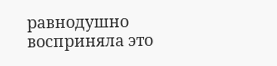равнодушно восприняла это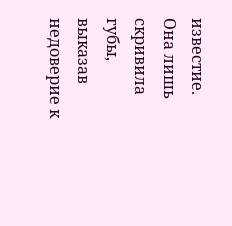известие. Она лишь скривила губы, выказав недоверие к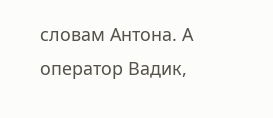словам Антона. А оператор Вадик,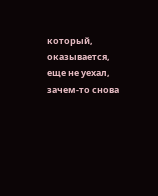который, оказывается, еще не уехал, зачем-то снова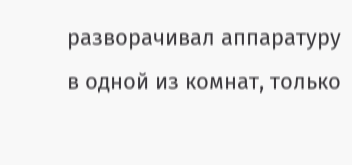разворачивал аппаратуру в одной из комнат, только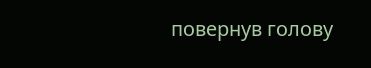повернув голову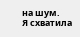на шум.
Я схватила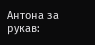Антона за рукав: